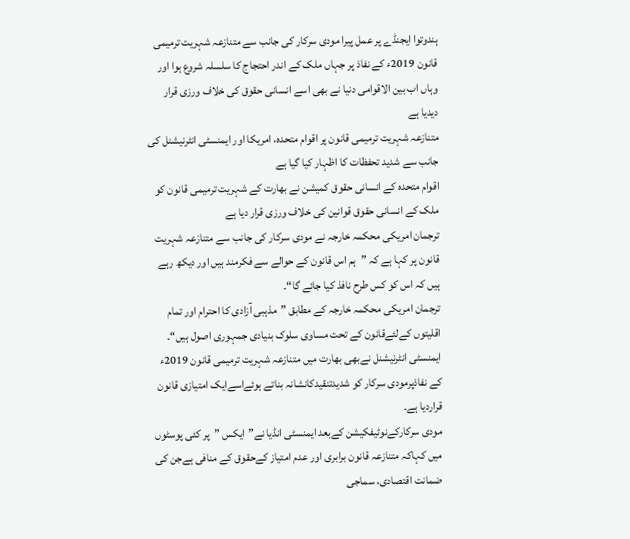ہندوتوا ایجنڈے پر عمل پیرا مودی سرکار کی جانب سے متنازعہ شہریت ترمیمی قانون 2019ء کے نفاذ پر جہاں ملک کے اندر احتجاج کا سلسلہ شروع ہوا اور وہاں اب بین الاقوامی دنیا نے بھی اسے انسانی حقوق کی خلاف ورزی قرار دیدیا ہے
متنازعہ شہریت ترمیمی قانون پر اقوام متحدہ، امریکا اور ایمنسٹی انٹرنیشنل کی جانب سے شدید تحفظات کا اظہار کیا گیا ہے
اقوام متحدہ کے انسانی حقوق کمیشن نے بھارت کے شہریت ترمیمی قانون کو ملک کے انسانی حقوق قوانین کی خلاف ورزی قرار دیا ہے
ترجمان امریکی محکمہ خارجہ نے مودی سرکار کی جانب سے متنازعہ شہریت قانون پر کہا ہے کہ ”ہم اس قانون کے حوالے سے فکرمند ہیں اور دیکھ رہے ہیں کہ اس کو کس طرح نافذ کیا جائے گا“۔
ترجمان امریکی محکمہ خارجہ کے مطابق ”مذہبی آزادی کا احترام اور تمام اقلیتوں کےلئےقانون کے تحت مساوی سلوک بنیادی جمہوری اصول ہیں“۔
ایمنسٹی انٹرنیشنل نےبھی بھارت میں متنازعہ شہریت ترمیمی قانون 2019ء کے نفاذپرمودی سرکار کو شدیدتنقیدکانشانہ بناتے ہوئےاسےایک امتیازی قانون قراردیا ہے۔
مودی سرکارکےنوٹیفکیشن کےبعد ایمنسٹی انڈیا نے”ایکس ”پر کئی پوسٹوں میں کہاکہ متنازعہ قانون برابری اور عدم امتیاز کےحقوق کے منافی ہےجن کی ضمانت اقتصادی، سماجی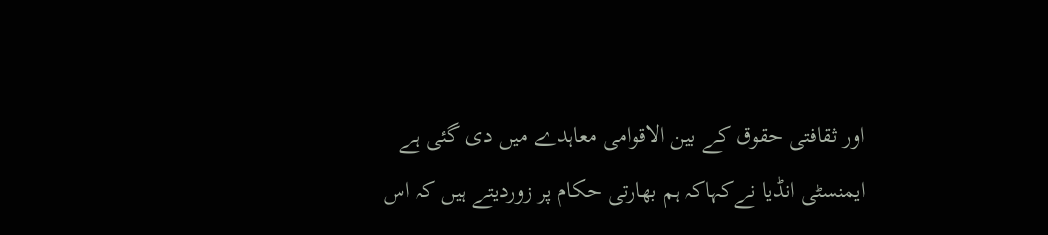اور ثقافتی حقوق کے بین الاقوامی معاہدے میں دی گئی ہے
ایمنسٹی انڈیا نےکہاکہ ہم بھارتی حکام پر زوردیتے ہیں کہ اس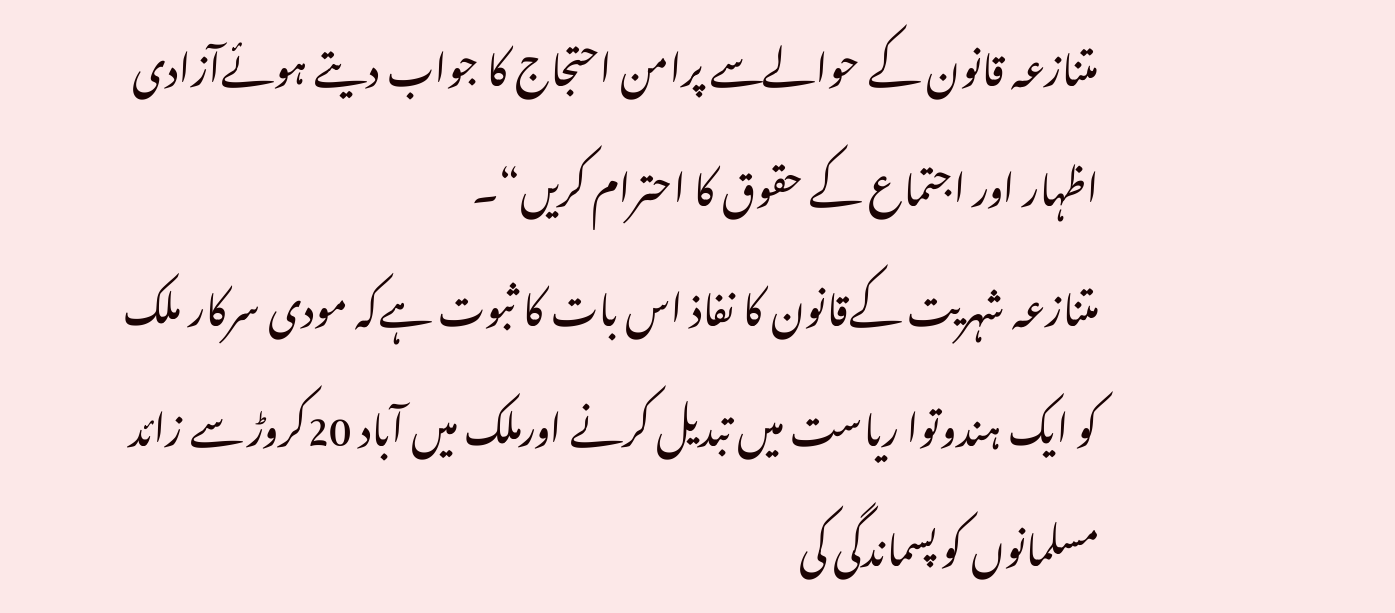متنازعہ قانون کے حوالےسے پرامن احتجاج کا جواب دیتے ہوئےآزادی اظہار اور اجتماع کے حقوق کا احترام کریں“۔
متنازعہ شہریت کےقانون کا نفاذ اس بات کا ثبوت ہےکہ مودی سرکار ملک کو ایک ہندوتوا ریاست میں تبدیل کرنے اورملک میں آباد 20کروڑ سے زائد مسلمانوں کو پسماندگی کی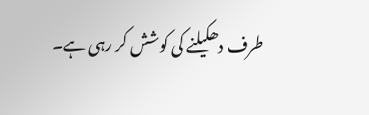طرف دھکیلنے کی کوشش کر رہی ہے۔